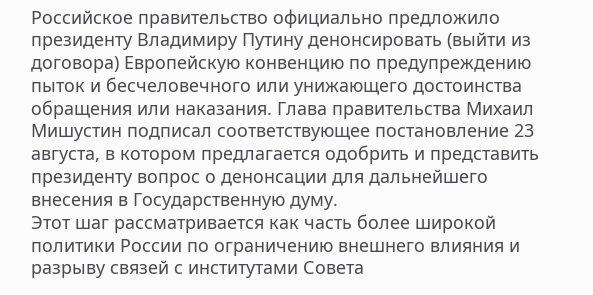Российское правительство официально предложило президенту Владимиру Путину денонсировать (выйти из договора) Европейскую конвенцию по предупреждению пыток и бесчеловечного или унижающего достоинства обращения или наказания. Глава правительства Михаил Мишустин подписал соответствующее постановление 23 августа, в котором предлагается одобрить и представить президенту вопрос о денонсации для дальнейшего внесения в Государственную думу.
Этот шаг рассматривается как часть более широкой политики России по ограничению внешнего влияния и разрыву связей с институтами Совета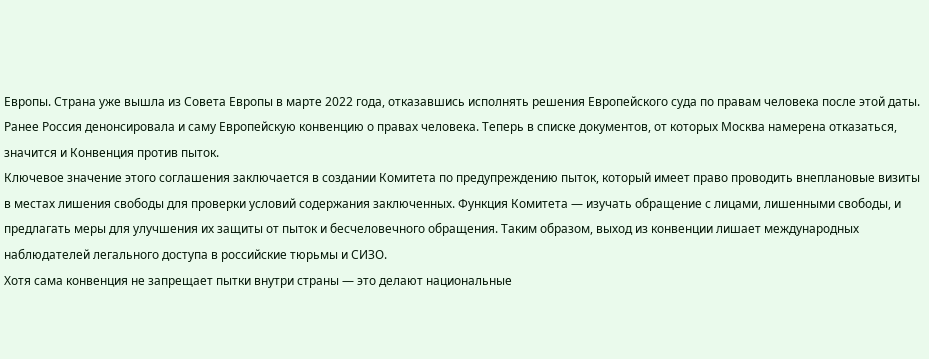Европы. Страна уже вышла из Совета Европы в марте 2022 года, отказавшись исполнять решения Европейского суда по правам человека после этой даты. Ранее Россия денонсировала и саму Европейскую конвенцию о правах человека. Теперь в списке документов, от которых Москва намерена отказаться, значится и Конвенция против пыток.
Ключевое значение этого соглашения заключается в создании Комитета по предупреждению пыток, который имеет право проводить внеплановые визиты в местах лишения свободы для проверки условий содержания заключенных. Функция Комитета — изучать обращение с лицами, лишенными свободы, и предлагать меры для улучшения их защиты от пыток и бесчеловечного обращения. Таким образом, выход из конвенции лишает международных наблюдателей легального доступа в российские тюрьмы и СИЗО.
Хотя сама конвенция не запрещает пытки внутри страны — это делают национальные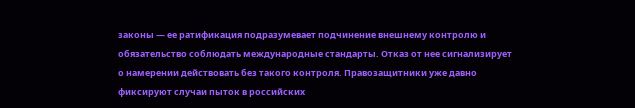законы — ее ратификация подразумевает подчинение внешнему контролю и обязательство соблюдать международные стандарты. Отказ от нее сигнализирует о намерении действовать без такого контроля. Правозащитники уже давно фиксируют случаи пыток в российских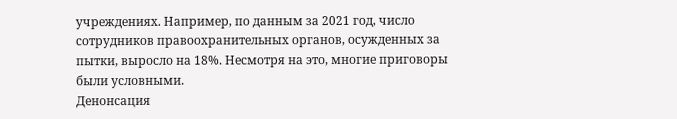учреждениях. Например, по данным за 2021 год, число сотрудников правоохранительных органов, осужденных за пытки, выросло на 18%. Несмотря на это, многие приговоры были условными.
Денонсация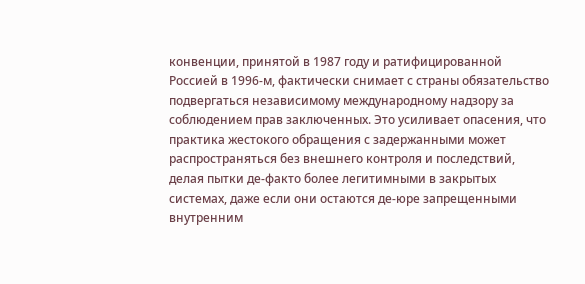конвенции, принятой в 1987 году и ратифицированной Россией в 1996-м, фактически снимает с страны обязательство подвергаться независимому международному надзору за соблюдением прав заключенных. Это усиливает опасения, что практика жестокого обращения с задержанными может распространяться без внешнего контроля и последствий, делая пытки де-факто более легитимными в закрытых системах, даже если они остаются де-юре запрещенными внутренним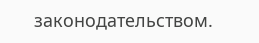законодательством.